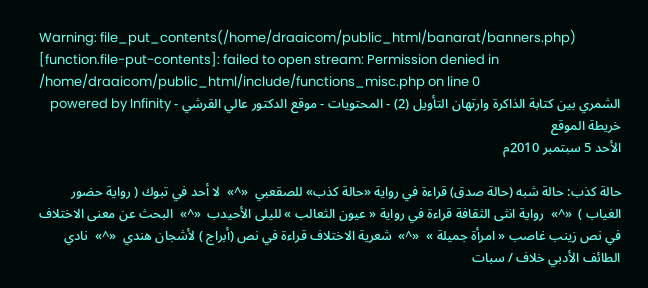Warning: file_put_contents(/home/draaicom/public_html/banarat/banners.php) [function.file-put-contents]: failed to open stream: Permission denied in /home/draaicom/public_html/include/functions_misc.php on line 0
الشمري بين كتابة الذاكرة وارتهان التأويل (2) - المحتويات - موقع الدكتور عالي القرشي - powered by Infinity
خريطة الموقع
الأحد 5 سبتمبر 2010م

حالة كذب: حالة شبه (حالة صدق) قراءة في رواية «حالة كذب» للصقعبي  «^»  لا أحد في تبوك ( رواية حضور الغياب )  «^»  رواية انثى الثقافة قراءة في رواية « عيون الثعالب » لليلى الأحيدب  «^»  البحث عن معنى الاختلاف في نص زينب غاصب « امرأة جميلة »  «^»  شعرية الاختلاف قراءة في نص (أبراج ) لأشجان هندي  «^»  نادي الطائف الأدبي خلاف / سبات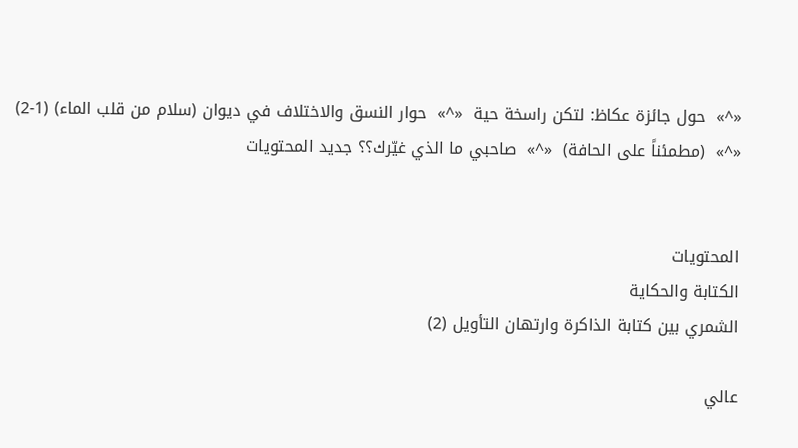«^»  حول جائزة عكاظ: لتكن راسخة حية  «^»  حوار النسق والاختلاف في ديوان (سلام من قلب الماء) (1-2)  «^»  (مطمئناً على الحافة)  «^»  صاحبي ما الذي غيّرك؟؟ جديد المحتويات


المحتويات
الكتابة والحكاية
الشمري بين كتابة الذاكرة وارتهان التأويل (2)

عالي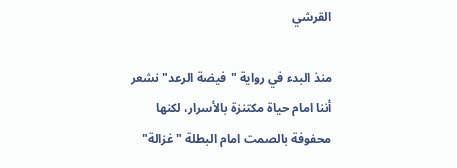القرشي

منذ البدء في رواية "فيضة الرعد" نشعر أننا امام حياة مكتنزة بالأسرار، لكنها محفوفة بالصمت امام البطلة "غزالة"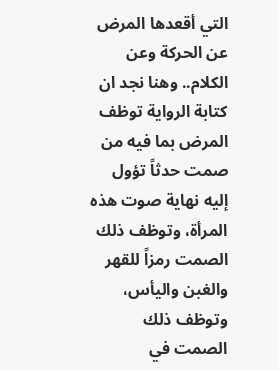التي أقعدها المرض عن الحركة وعن الكلام.. وهنا نجد ان كتابة الرواية توظف المرض بما فيه من صمت حدثاً تؤول إليه نهاية صوت هذه المرأة، وتوظف ذلك الصمت رمزاً للقهر والغبن واليأس، وتوظف ذلك الصمت في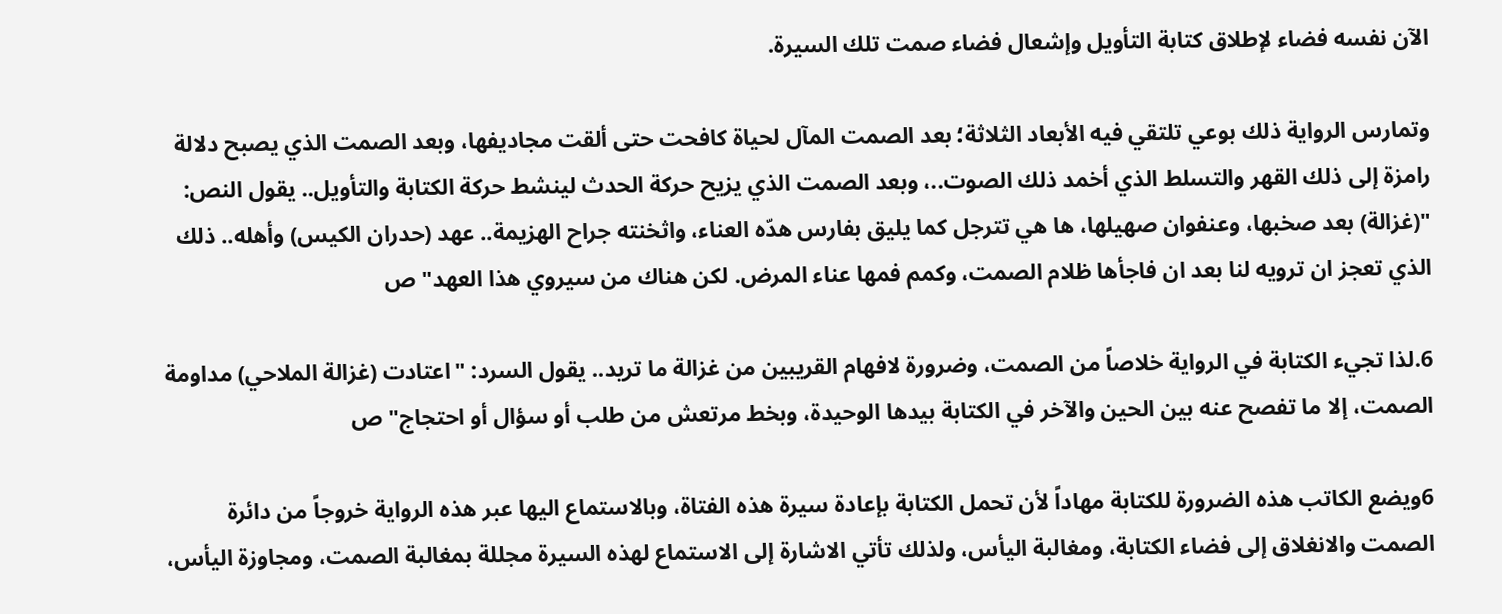الآن نفسه فضاء لإطلاق كتابة التأويل وإشعال فضاء صمت تلك السيرة.

وتمارس الرواية ذلك بوعي تلتقي فيه الأبعاد الثلاثة؛ بعد الصمت المآل لحياة كافحت حتى ألقت مجاديفها، وبعد الصمت الذي يصبح دلالة رامزة إلى ذلك القهر والتسلط الذي أخمد ذلك الصوت..، وبعد الصمت الذي يزيح حركة الحدث لينشط حركة الكتابة والتأويل.. يقول النص: "(غزالة) بعد صخبها، وعنفوان صهيلها، ها هي تترجل كما يليق بفارس هدّه العناء، واثخنته جراح الهزيمة.. عهد (حدران الكيس) وأهله.. ذلك الذي تعجز ان ترويه لنا بعد ان فاجأها ظلام الصمت، وكمم فمها عناء المرض. لكن هناك من سيروي هذا العهد" ص

6.لذا تجيء الكتابة في الرواية خلاصاً من الصمت، وضرورة لافهام القريبين من غزالة ما تريد.. يقول السرد: "اعتادت (غزالة الملاحي) مداومة الصمت، إلا ما تفصح عنه بين الحين والآخر في الكتابة بيدها الوحيدة، وبخط مرتعش من طلب أو سؤال أو احتجاج" ص

6ويضع الكاتب هذه الضرورة للكتابة مهاداً لأن تحمل الكتابة بإعادة سيرة هذه الفتاة، وبالاستماع اليها عبر هذه الرواية خروجاً من دائرة الصمت والانغلاق إلى فضاء الكتابة، ومغالبة اليأس، ولذلك تأتي الاشارة إلى الاستماع لهذه السيرة مجللة بمغالبة الصمت، ومجاوزة اليأس،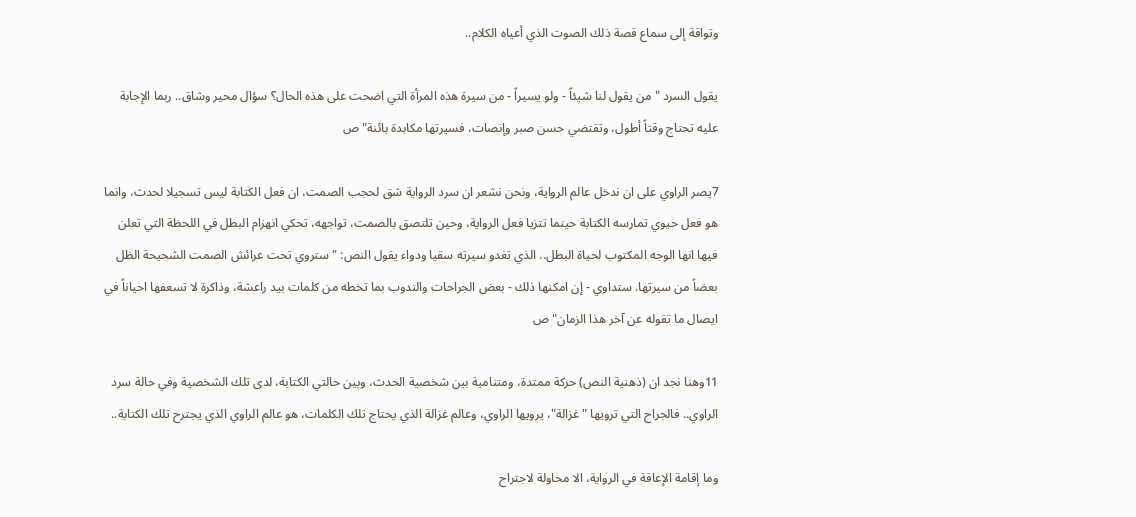وتواقة إلى سماع قصة ذلك الصوت الذي أعياه الكلام..

يقول السرد "من يقول لنا شيئاً - ولو يسيراً - من سيرة هذه المرأة التي اضحت على هذه الحال؟ سؤال محير وشاق.. ربما الإجابة عليه تحتاج وقتاً أطول، وتقتضي حسن صبر وإنصات، فسيرتها مكابدة بائنة" ص

7يصر الراوي على ان ندخل عالم الرواية، ونحن نشعر ان سرد الرواية شق لحجب الصمت، ان فعل الكتابة ليس تسجيلا لحدث، وانما هو فعل حيوي تمارسه الكتابة حينما تتزيا فعل الرواية، وحين تلتصق بالصمت، تواجهه، تحكي انهزام البطل في اللحظة التي تعلن فيها انها الوجه المكتوب لحياة البطل.. الذي تغدو سيرته سقيا ودواء يقول النص: "ستروي تحت عرائش الصمت الشحيحة الظل بعضاً من سيرتها. ستداوي - إن امكنها ذلك - بعض الجراحات والندوب بما تخطه من كلمات بيد راعشة، وذاكرة لا تسعفها احياناً في ايصال ما تقوله عن آخر هذا الزمان"ص

11وهنا نجد ان (ذهنية النص) حركة ممتدة، ومتنامية بين شخصية الحدث، وبين حالتي الكتابة، لدى تلك الشخصية وفي حالة سرد الراوي.. فالجراح التي ترويها "غزالة"، يرويها الراوي، وعالم غزالة الذي يحتاج تلك الكلمات، هو عالم الراوي الذي يجترح تلك الكتابة..

وما إقامة الإعاقة في الرواية، الا محاولة لاجتراح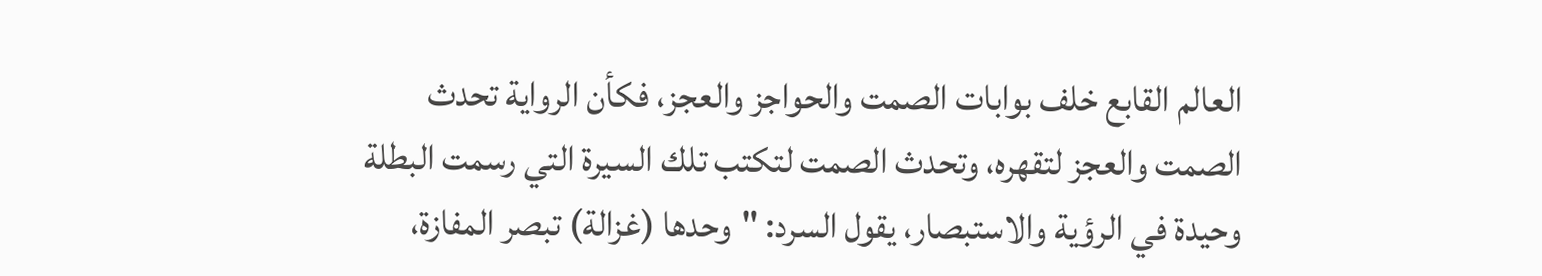العالم القابع خلف بوابات الصمت والحواجز والعجز، فكأن الرواية تحدث الصمت والعجز لتقهره، وتحدث الصمت لتكتب تلك السيرة التي رسمت البطلة وحيدة في الرؤية والاستبصار، يقول السرد: "وحدها (غزالة) تبصر المفازة،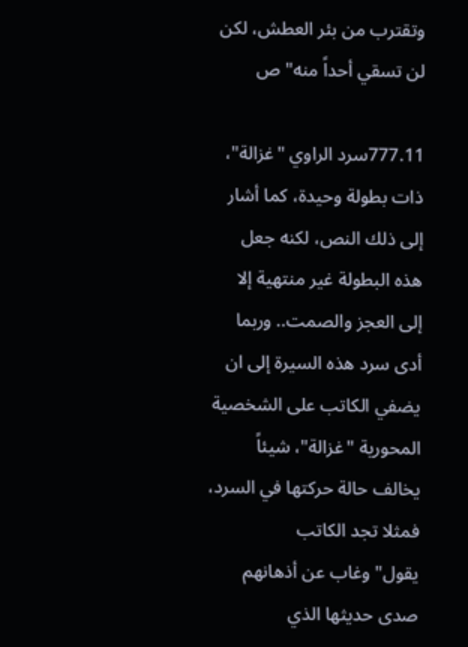وتقترب من بئر العطش، لكن لن تسقي أحداً منه" ص

777.11سرد الراوي "غزالة"، ذات بطولة وحيدة، كما أشار إلى ذلك النص، لكنه جعل هذه البطولة غير منتهية إلا إلى العجز والصمت.. وربما أدى سرد هذه السيرة إلى ان يضفي الكاتب على الشخصية المحورية "غزالة"، شيئاً يخالف حالة حركتها في السرد، فمثلا تجد الكاتب يقول"وغاب عن أذهانهم صدى حديثها الذي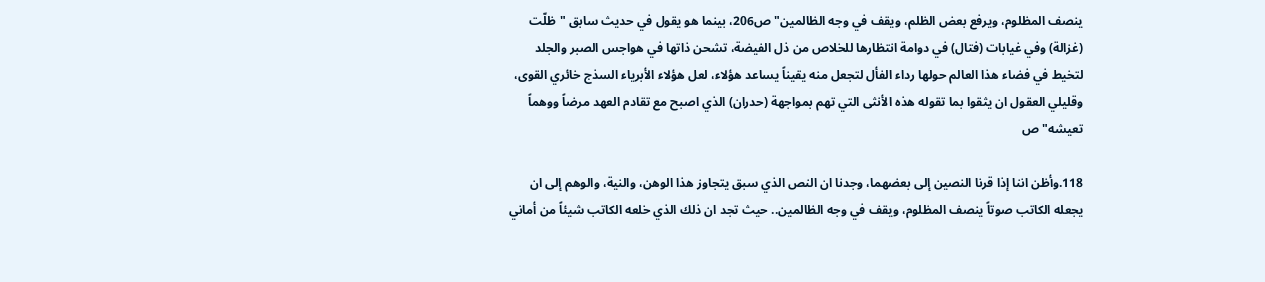ينصف المظلوم، ويرفع بعض الظلم، ويقف في وجه الظالمين" ص206، بينما هو يقول في حديث سابق "ظلّت (غزالة) وفي غيابات (فتال) في دوامة انتظارها للخلاص من ذل الفيضة، تشحن ذاتها في هواجس الصبر والجلد لتخيط في فضاء هذا العالم حولها رداء الفأل لتجعل منه يقيناً يساعد هؤلاء، لعل هؤلاء الأبرياء السذج خائري القوى، وقليلي العقول ان يثقوا بما تقوله هذه الأنثى التي تهم بمواجهة (حدران) الذي اصبح مع تقادم العهد مرضاً ووهماً تعيشه" ص

118.وأظن اننا إذا قرنا النصين إلى بعضهما، وجدنا ان النص الذي سبق يتجاوز هذا الوهن، والنية، والوهم إلى ان يجعله الكاتب صوتاً ينصف المظلوم، ويقف في وجه الظالمين.. حيث تجد ان ذلك الذي خلعه الكاتب شيئاً من أماني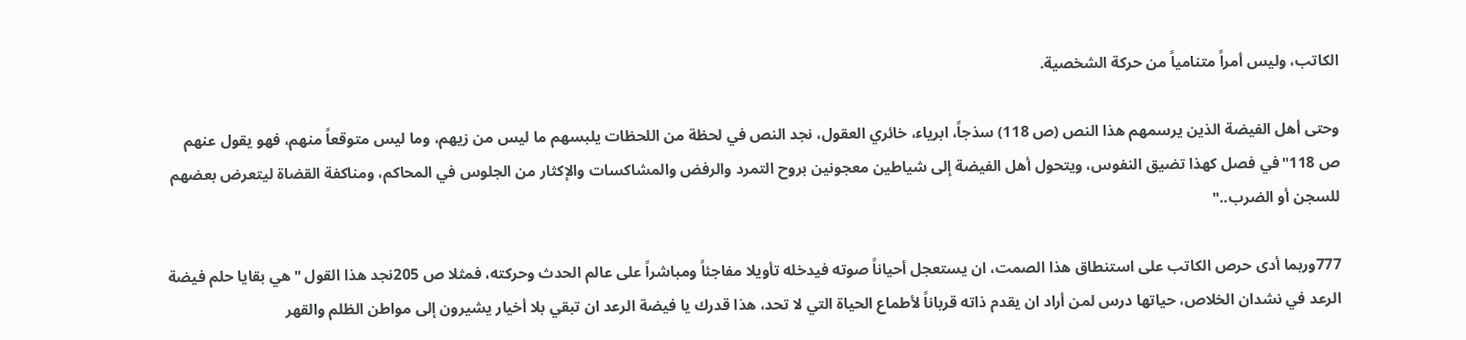الكاتب، وليس أمراً متنامياً من حركة الشخصية.

وحتى أهل الفيضة الذين يرسمهم هذا النص (ص 118) سذجاً، ابرياء، خائري العقول، نجد النص في لحظة من اللحظات يلبسهم ما ليس من زيهم، وما ليس متوقعاً منهم، فهو يقول عنهم ص 118"في فصل كهذا تضيق النفوس، ويتحول أهل الفيضة إلى شياطين معجونين بروح التمرد والرفض والمشاكسات والإكثار من الجلوس في المحاكم، ومناكفة القضاة ليتعرض بعضهم للسجن أو الضرب.."

777وربما أدى حرص الكاتب على استنطاق هذا الصمت، ان يستعجل أحياناً صوته فيدخله تأويلا مفاجئاً ومباشراً على عالم الحدث وحركته، فمثلا ص 205نجد هذا القول "هي بقايا حلم فيضة الرعد في نشدان الخلاص، حياتها درس لمن أراد ان يقدم ذاته قرباناً لأطماع الحياة التي لا تحد، هذا قدرك يا فيضة الرعد ان تبقي بلا أخيار يشيرون إلى مواطن الظلم والقهر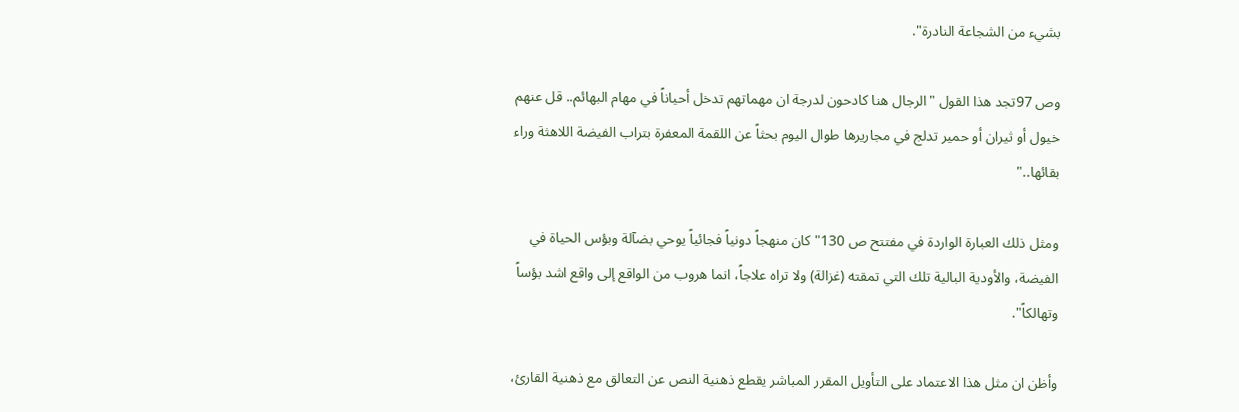بشيء من الشجاعة النادرة".

وص 97تجد هذا القول "الرجال هنا كادحون لدرجة ان مهماتهم تدخل أحياناً في مهام البهائم.. قل عنهم خيول أو ثيران أو حمير تدلج في مجاريرها طوال اليوم بحثاً عن اللقمة المعفرة بتراب الفيضة اللاهثة وراء بقائها.."

ومثل ذلك العبارة الواردة في مفتتح ص 130"كان منهجاً دونياً فجائياً يوحي بضآلة وبؤس الحياة في الفيضة، والأودية البالية تلك التي تمقته (غزالة) ولا تراه علاجاً، انما هروب من الواقع إلى واقع اشد بؤساً وتهالكاً".

وأظن ان مثل هذا الاعتماد على التأويل المقرر المباشر يقطع ذهنية النص عن التعالق مع ذهنية القارئ،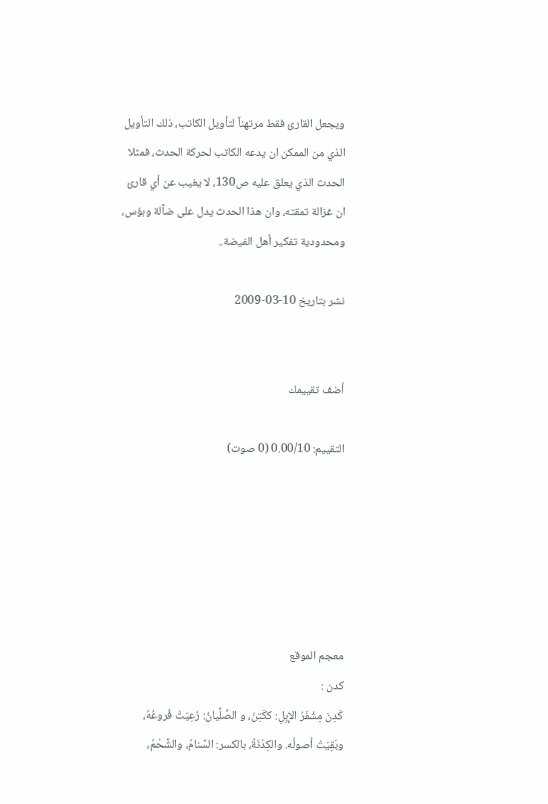ويجعل القارئ فقط مرتهناً لتأويل الكاتب، ذلك التأويل الذي من الممكن ان يدعه الكاتب لحركة الحدث، فمثلا الحدث الذي يعلق عليه ص130، لا يغيب عن أي قارئ ان غزالة تمقته، وان هذا الحدث يدل على ضآلة وبؤس، ومحدودية تفكير أهل الفيضة..

نشر بتاريخ 10-03-2009


أضف تقييمك

التقييم: 0.00/10 (0 صوت)






معجم الموقع
كدن :
كَدِنَ مِشْفَرُ الإِبِلِ: ككَتِنَ، و الصِّلِّيانُ: رُعِيَتْ فُروعُهُ، وبَقِيَتْ أصولُه. والكِدْنَةُ، بالكسر: السَّنامُ، والشَّحْمُ،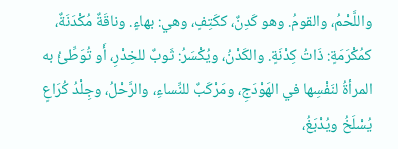واللَّحْمُ، والقومُ. وهو كَدِنٌ، ككَتِفٍ، وهي: بهاءٍ. وناقَةٌ مُكْدَنَةٌ، كمُكْرَمَةٍ: ذَاتُ كِدْنَةٍ. والكَدْنُ، ويُكْسَرُ: ثَوبٌ للخِدْرِ، أَو تُوَطِّئُ به المرأةُ لنَفْسِها في الهَوْدَجِ، ومَرْكَبٌ للنِّساءِ، والرَّحْلُ، وجِلْدُ كُرَاعٍ يُسْلَخُ ويُدْبَغُ،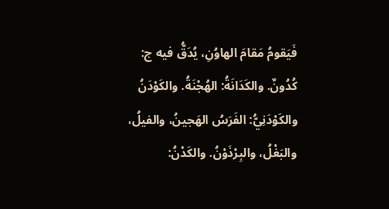فَيَقومُ مَقامَ الهاوُنِ، يُدَقُّ فيه ج: كُدُونٌ. والكَدَانَةُ: الهُجْنَةُ. والكَوْدَنُ والكَوْدَنِيُّ: الفَرَسُ الهَجينُ، والفيلُ، والبَغْلُ، والبِرْذَوْنُ. والكَدْنُ: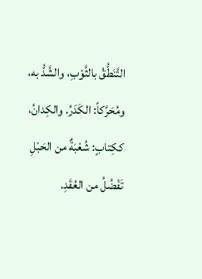التَّنَطُّقُ بالثَّوْبِ، والشَّدُّ به، ومُحَرَّكاً: الكَدَرُ. والكِدانُ، ككِتابٍ: شُعْبَةٌ من الحَبْلِ تَفْضُلُ من العُقَدِ.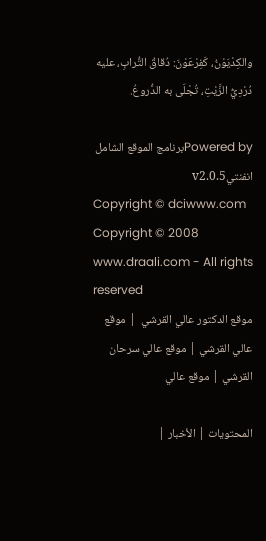والكِدْيَوْنُ، كَفِرْعَوْنَ: دُقاقُ التُّرابِ، عليه دُرْدِيُّ الزَّيْتِ، تُجْلَى به الدُّروعُ.

Powered byبرنامج الموقع الشامل انفنتيv2.0.5
Copyright © dciwww.com
Copyright © 2008 www.draali.com - All rights reserved
موقع الدكتور عالي القرشي  | موقع عالي القرشي | موقع عالي سرحان القرشي | موقع عالي

المحتويات | الأخبار |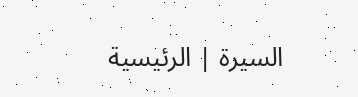السيرة | الرئيسية